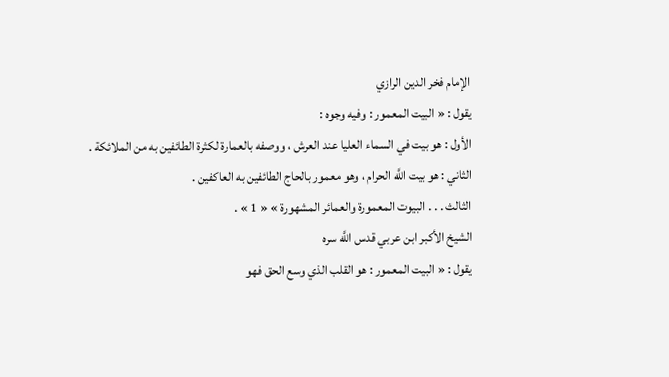الإمام فخر الدين الرازي
يقول : « البيت المعمور : وفيه وجوه :
الأول : هو بيت في السماء العليا عند العرش ، ووصفه بالعمارة لكثرة الطائفين به من الملائكة .
الثاني : هو بيت اللَّه الحرام ، وهو معمور بالحاج الطائفين به العاكفين .
الثالث . . . البيوت المعمورة والعمائر المشهورة » « 1 » .
الشيخ الأكبر ابن عربي قدس اللَّه سره
يقول : « البيت المعمور : هو القلب الذي وسع الحق فهو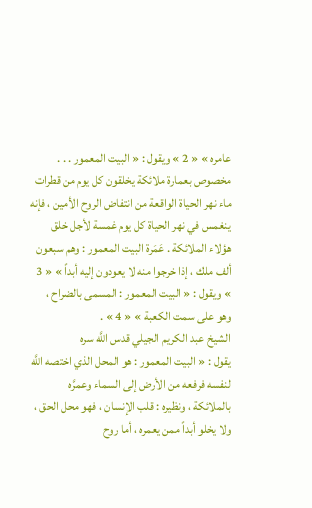عامره » « 2 » ويقول : « البيت المعمور . . . مخصوص بعمارة ملائكة يخلقون كل يوم من قطرات ماء نهر الحياة الواقعة من انتفاض الروح الأمين ، فإنه ينغمس في نهر الحياة كل يوم غمسة لأجل خلق هؤلاء الملائكة . عَمَرة البيت المعمور : وهم سبعون ألف ملك ، إذا خرجوا منه لا يعودون إليه أبداً » « 3 » ويقول : « البيت المعمور : المسمى بالضراح ، وهو على سمت الكعبة » « 4 » .
الشيخ عبد الكريم الجيلي قدس اللَّه سره
يقول : « البيت المعمور : هو المحل الذي اختصه اللَّه لنفسه فرفعه من الأرض إلى السماء وعمرَّه بالملائكة ، ونظيره : قلب الإنسان ، فهو محل الحق ، ولا يخلو أبداً ممن يعمره ، أما روح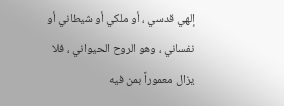إلهي قدسي ، أو ملكي أو شيطاني أو نفساني ، وهو الروح الحيواني ، فلا يزال معموراً بمن فيه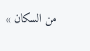من السكان »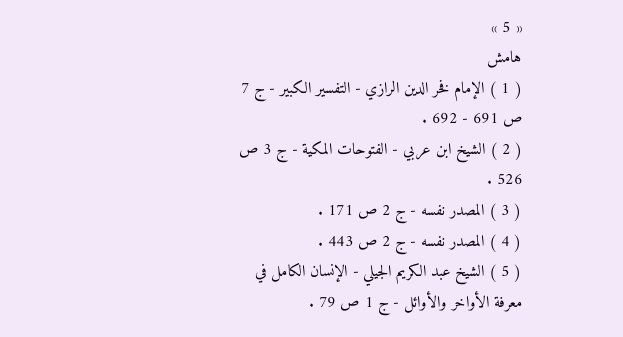« 5 »
هامش
( 1 ) الإمام فخر الدين الرازي - التفسير الكبير - ج 7 ص 691 - 692 .
( 2 ) الشيخ ابن عربي - الفتوحات المكية - ج 3 ص 526 .
( 3 ) المصدر نفسه - ج 2 ص 171 .
( 4 ) المصدر نفسه - ج 2 ص 443 .
( 5 ) الشيخ عبد الكريم الجيلي - الإنسان الكامل في معرفة الأواخر والأوائل - ج 1 ص 79 .